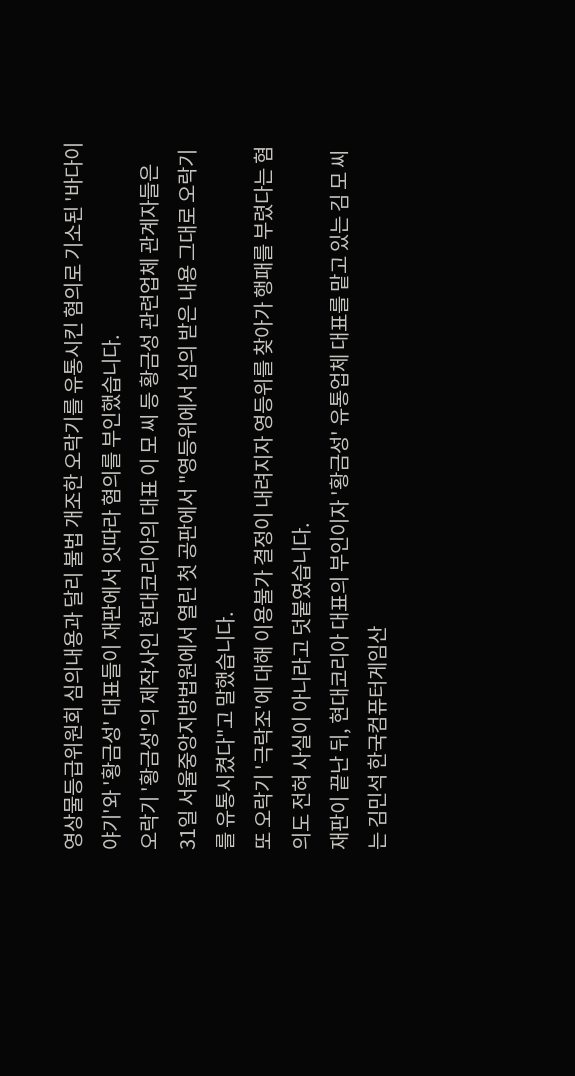영상물등급위원회 심의내용과 달리 불법 개조한 오락기를 유통시킨 혐의로 기소된 '바다이야기'와 '황금성' 대표들이 재판에서 잇따라 혐의를 부인했습니다.
오락기 '황금성'의 제작사인 현대코리아의 대표 이 모 씨 등 황금성 관련업체 관계자들은 31일 서울중앙지방법원에서 열린 첫 공판에서 "영등위에서 심의 받은 내용 그대로 오락기를 유통시켰다"고 말했습니다.
또 오락기 '극락조'에 대해 이용불가 결정이 내려지자 영등위를 찾아가 행패를 부렸다는 혐의도 전혀 사실이 아니라고 덧붙였습니다.
재판이 끝난 뒤, 현대코리아 대표의 부인이자 '황금성' 유통업체 대표를 맡고 있는 김 모 씨는 김민석 한국컴퓨터게임산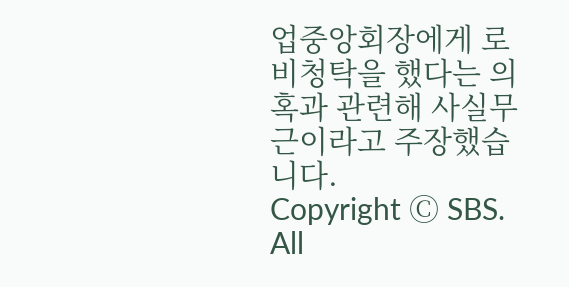업중앙회장에게 로비청탁을 했다는 의혹과 관련해 사실무근이라고 주장했습니다.
Copyright Ⓒ SBS. All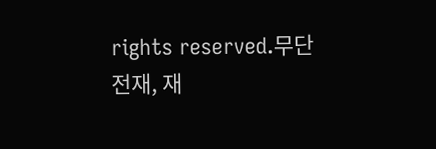rights reserved.무단 전재, 재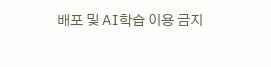배포 및 AI학습 이용 금지